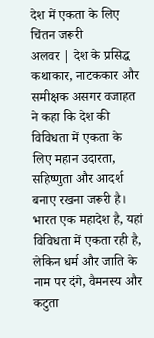देश में एकता के लिए चिंतन जरूरी
अलवर | देश के प्रसिद्ध कथाकार, नाटककार और समीक्षक असगर वजाहत ने कहा कि देश की विविधता में एकता के लिए महान उदारता, सहिष्णुता और आदर्श बनाए रखना जरूरी है। भारत एक महादेश है, यहां विविधता में एकता रही है, लेकिन धर्म और जाति के नाम पर दंगे, वैमनस्य और कटुता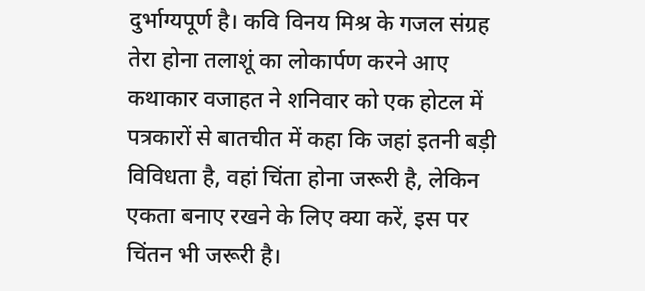दुर्भाग्यपूर्ण है। कवि विनय मिश्र के गजल संग्रह तेरा होना तलाशूं का लोकार्पण करने आए कथाकार वजाहत ने शनिवार को एक होटल में पत्रकारों से बातचीत में कहा कि जहां इतनी बड़ी विविधता है, वहां चिंता होना जरूरी है, लेकिन एकता बनाए रखने के लिए क्या करें, इस पर चिंतन भी जरूरी है।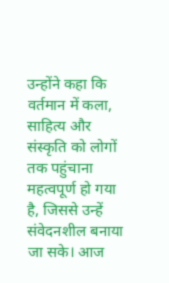उन्होंने कहा कि वर्तमान में कला, साहित्य और संस्कृति को लोगों तक पहुंचाना महत्वपूर्ण हो गया है, जिससे उन्हें संवेदनशील बनाया जा सके। आज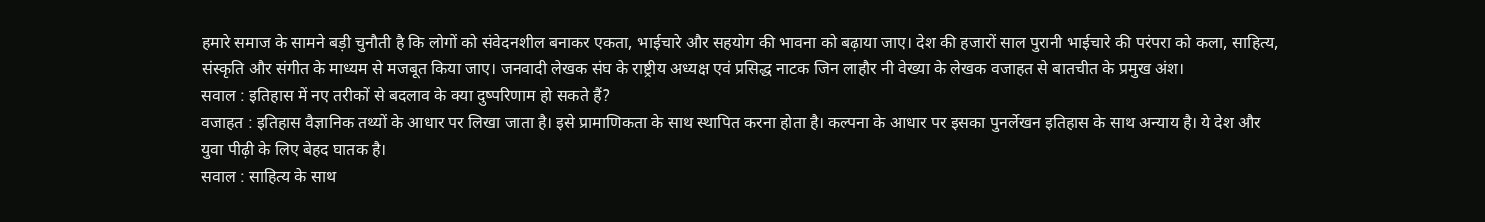हमारे समाज के सामने बड़ी चुनौती है कि लोगों को संवेदनशील बनाकर एकता, भाईचारे और सहयोग की भावना को बढ़ाया जाए। देश की हजारों साल पुरानी भाईचारे की परंपरा को कला, साहित्य, संस्कृति और संगीत के माध्यम से मजबूत किया जाए। जनवादी लेखक संघ के राष्ट्रीय अध्यक्ष एवं प्रसिद्ध नाटक जिन लाहौर नी वेख्या के लेखक वजाहत से बातचीत के प्रमुख अंश।
सवाल : इतिहास में नए तरीकों से बदलाव के क्या दुष्परिणाम हो सकते हैं?
वजाहत : इतिहास वैज्ञानिक तथ्यों के आधार पर लिखा जाता है। इसे प्रामाणिकता के साथ स्थापित करना होता है। कल्पना के आधार पर इसका पुनर्लेखन इतिहास के साथ अन्याय है। ये देश और युवा पीढ़ी के लिए बेहद घातक है।
सवाल : साहित्य के साथ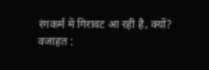रंगकर्म में गिरावट आ रही है, क्यों?
वजाहत :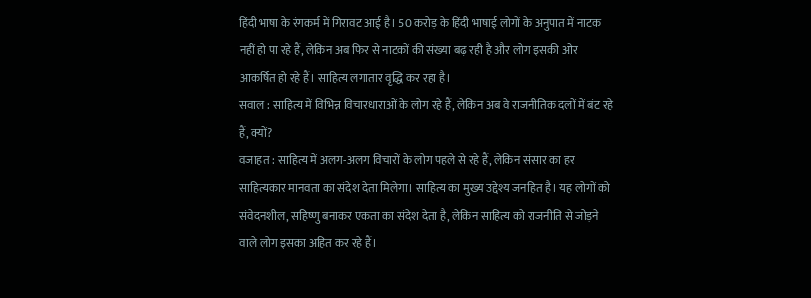हिंदी भाषा के रंगकर्म में गिरावट आई है। 50 करोड़ के हिंदी भाषाई लोगों के अनुपात में नाटक नहीं हो पा रहे हैं, लेकिन अब फिर से नाटकों की संख्या बढ़ रही है और लोग इसकी ओर आकर्षित हो रहे हैं। साहित्य लगातार वृद्धि कर रहा है।
सवाल : साहित्य में विभिन्न विचारधाराओं के लोग रहे हैं, लेकिन अब वे राजनीतिक दलों में बंट रहे हैं, क्यों?
वजाहत : साहित्य में अलग-अलग विचारों के लोग पहले से रहे हैं, लेकिन संसार का हर साहित्यकार मानवता का संदेश देता मिलेगा। साहित्य का मुख्य उद्देश्य जनहित है। यह लोगों को संवेदनशील, सहिष्णु बनाकर एकता का संदेश देता है, लेकिन साहित्य को राजनीति से जोड़ने वाले लोग इसका अहित कर रहे हैं।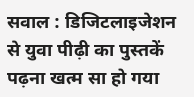सवाल : डिजिटलाइजेशन से युवा पीढ़ी का पुस्तकें पढ़ना खत्म सा हो गया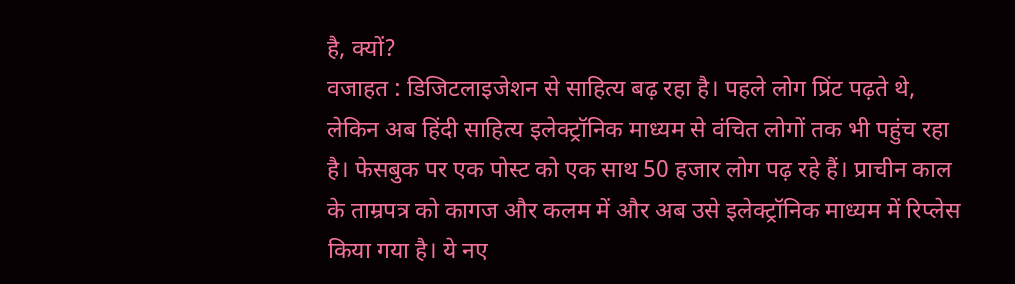है, क्यों?
वजाहत : डिजिटलाइजेशन से साहित्य बढ़ रहा है। पहले लोग प्रिंट पढ़ते थे, लेकिन अब हिंदी साहित्य इलेक्ट्रॉनिक माध्यम से वंचित लोगों तक भी पहुंच रहा है। फेसबुक पर एक पोस्ट को एक साथ 50 हजार लोग पढ़ रहे हैं। प्राचीन काल के ताम्रपत्र को कागज और कलम में और अब उसे इलेक्ट्रॉनिक माध्यम में रिप्लेस किया गया है। ये नए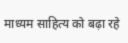माध्यम साहित्य को बढ़ा रहे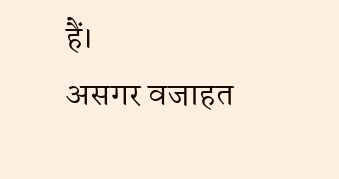हैं।
असगर वजाहत